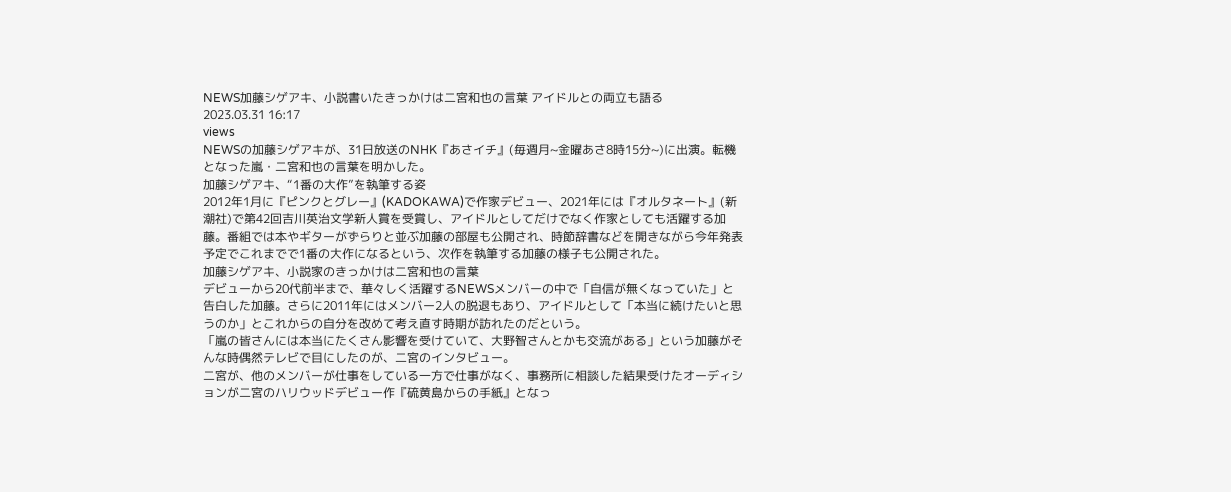NEWS加藤シゲアキ、小説書いたきっかけは二宮和也の言葉 アイドルとの両立も語る
2023.03.31 16:17
views
NEWSの加藤シゲアキが、31日放送のNHK『あさイチ』(毎週月~金曜あさ8時15分~)に出演。転機となった嵐・二宮和也の言葉を明かした。
加藤シゲアキ、“1番の大作”を執筆する姿
2012年1月に『ピンクとグレー』(KADOKAWA)で作家デビュー、2021年には『オルタネート』(新潮社)で第42回吉川英治文学新人賞を受賞し、アイドルとしてだけでなく作家としても活躍する加藤。番組では本やギターがずらりと並ぶ加藤の部屋も公開され、時節辞書などを開きながら今年発表予定でこれまでで1番の大作になるという、次作を執筆する加藤の様子も公開された。
加藤シゲアキ、小説家のきっかけは二宮和也の言葉
デビューから20代前半まで、華々しく活躍するNEWSメンバーの中で「自信が無くなっていた」と告白した加藤。さらに2011年にはメンバー2人の脱退もあり、アイドルとして「本当に続けたいと思うのか」とこれからの自分を改めて考え直す時期が訪れたのだという。
「嵐の皆さんには本当にたくさん影響を受けていて、大野智さんとかも交流がある」という加藤がそんな時偶然テレビで目にしたのが、二宮のインタビュー。
二宮が、他のメンバーが仕事をしている一方で仕事がなく、事務所に相談した結果受けたオーディションが二宮のハリウッドデビュー作『硫黄島からの手紙』となっ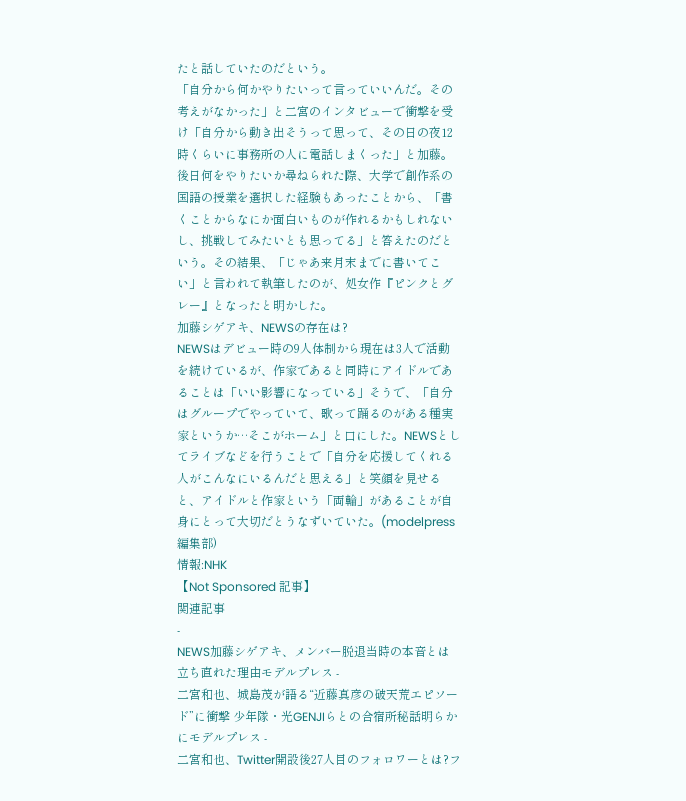たと話していたのだという。
「自分から何かやりたいって言っていいんだ。その考えがなかった」と二宮のインタビューで衝撃を受け「自分から動き出そうって思って、その日の夜12時くらいに事務所の人に電話しまくった」と加藤。
後日何をやりたいか尋ねられた際、大学で創作系の国語の授業を選択した経験もあったことから、「書くことからなにか面白いものが作れるかもしれないし、挑戦してみたいとも思ってる」と答えたのだという。その結果、「じゃあ来月末までに書いてこい」と言われて執筆したのが、処女作『ピンクとグレー』となったと明かした。
加藤シゲアキ、NEWSの存在は?
NEWSはデビュー時の9人体制から現在は3人で活動を続けているが、作家であると同時にアイドルであることは「いい影響になっている」そうで、「自分はグループでやっていて、歌って踊るのがある種実家というか…そこがホーム」と口にした。NEWSとしてライブなどを行うことで「自分を応援してくれる人がこんなにいるんだと思える」と笑顔を見せると、アイドルと作家という「両輪」があることが自身にとって大切だとうなずいていた。(modelpress編集部)
情報:NHK
【Not Sponsored 記事】
関連記事
-
NEWS加藤シゲアキ、メンバー脱退当時の本音とは 立ち直れた理由モデルプレス -
二宮和也、城島茂が語る“近藤真彦の破天荒エピソード”に衝撃 少年隊・光GENJIらとの合宿所秘話明らかにモデルプレス -
二宮和也、Twitter開設後27人目のフォロワーとは?フ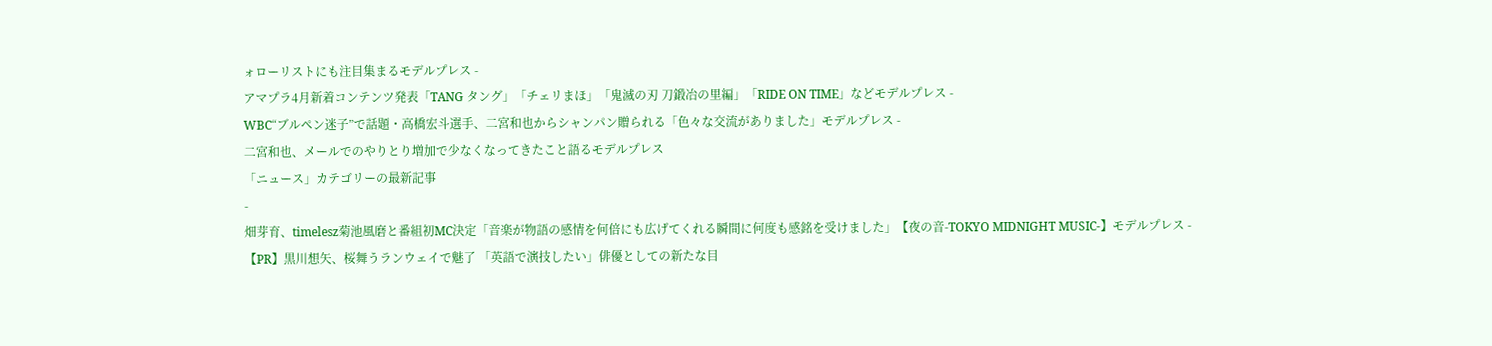ォローリストにも注目集まるモデルプレス -
アマプラ4月新着コンテンツ発表「TANG タング」「チェリまほ」「鬼滅の刃 刀鍛冶の里編」「RIDE ON TIME」などモデルプレス -
WBC“ブルペン迷子”で話題・高橋宏斗選手、二宮和也からシャンパン贈られる「色々な交流がありました」モデルプレス -
二宮和也、メールでのやりとり増加で少なくなってきたこと語るモデルプレス
「ニュース」カテゴリーの最新記事
-
畑芽育、timelesz菊池風磨と番組初MC決定「音楽が物語の感情を何倍にも広げてくれる瞬間に何度も感銘を受けました」【夜の音-TOKYO MIDNIGHT MUSIC-】モデルプレス -
【PR】黒川想矢、桜舞うランウェイで魅了 「英語で演技したい」俳優としての新たな目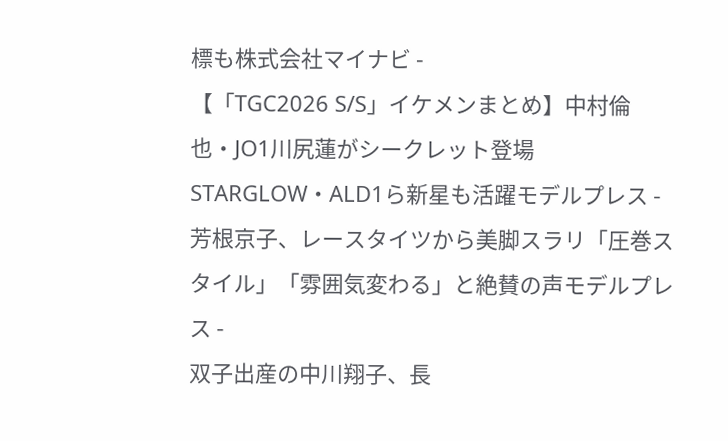標も株式会社マイナビ -
【「TGC2026 S/S」イケメンまとめ】中村倫也・JO1川尻蓮がシークレット登場 STARGLOW・ALD1ら新星も活躍モデルプレス -
芳根京子、レースタイツから美脚スラリ「圧巻スタイル」「雰囲気変わる」と絶賛の声モデルプレス -
双子出産の中川翔子、長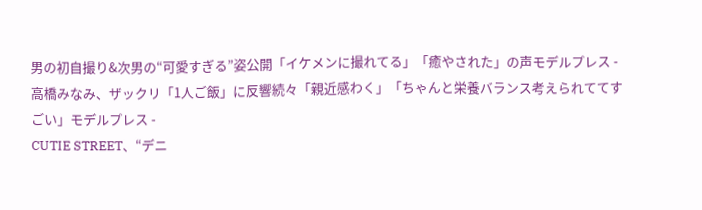男の初自撮り&次男の“可愛すぎる”姿公開「イケメンに撮れてる」「癒やされた」の声モデルプレス -
高橋みなみ、ザックリ「1人ご飯」に反響続々「親近感わく」「ちゃんと栄養バランス考えられててすごい」モデルプレス -
CUTIE STREET、“デニ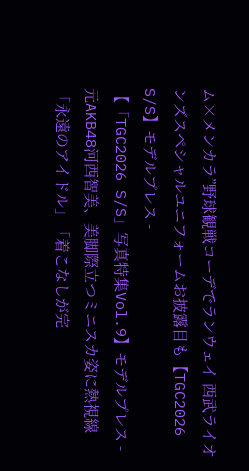ム×メンカラ”野球観戦コーデでランウェイ 西武ライオンズスペシャルユニフォームお披露目も【TGC2026 S/S】モデルプレス -
【「TGC2026 S/S」写真特集Vol.9】モデルプレス -
元AKB48河西智美、美脚際立つミニスカ姿に熱視線「永遠のアイドル」「着こなしが完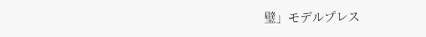璧」モデルプレス